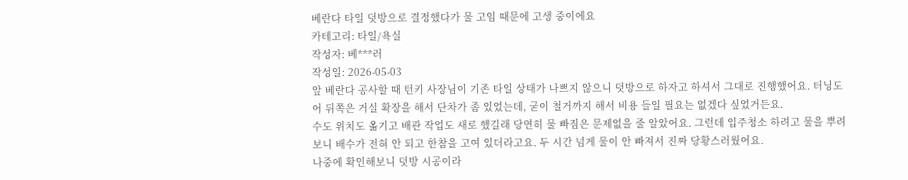베란다 타일 덧방으로 결정했다가 물 고임 때문에 고생 중이에요
카테고리: 타일/욕실
작성자: 베***러
작성일: 2026-05-03
앞 베란다 공사할 때 턴키 사장님이 기존 타일 상태가 나쁘지 않으니 덧방으로 하자고 하셔서 그대로 진행했어요. 터닝도어 뒤쪽은 거실 확장을 해서 단차가 좀 있었는데, 굳이 철거까지 해서 비용 들일 필요는 없겠다 싶었거든요.
수도 위치도 옮기고 배관 작업도 새로 했길래 당연히 물 빠짐은 문제없을 줄 알았어요. 그런데 입주청소 하려고 물을 뿌려보니 배수가 전혀 안 되고 한참을 고여 있더라고요. 두 시간 넘게 물이 안 빠져서 진짜 당황스러웠어요.
나중에 확인해보니 덧방 시공이라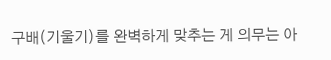구배(기울기)를 완벽하게 맞추는 게 의무는 아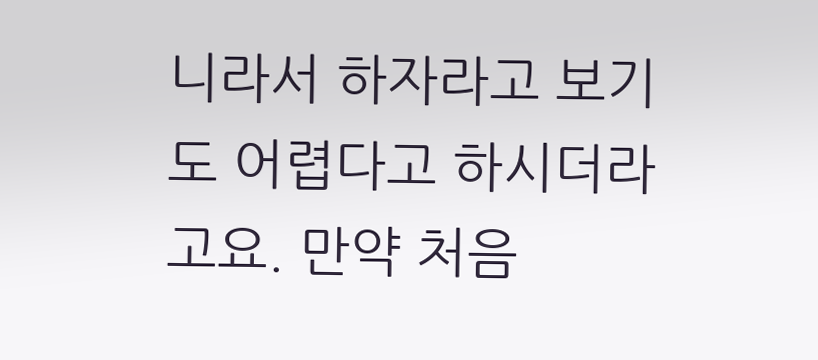니라서 하자라고 보기도 어렵다고 하시더라고요. 만약 처음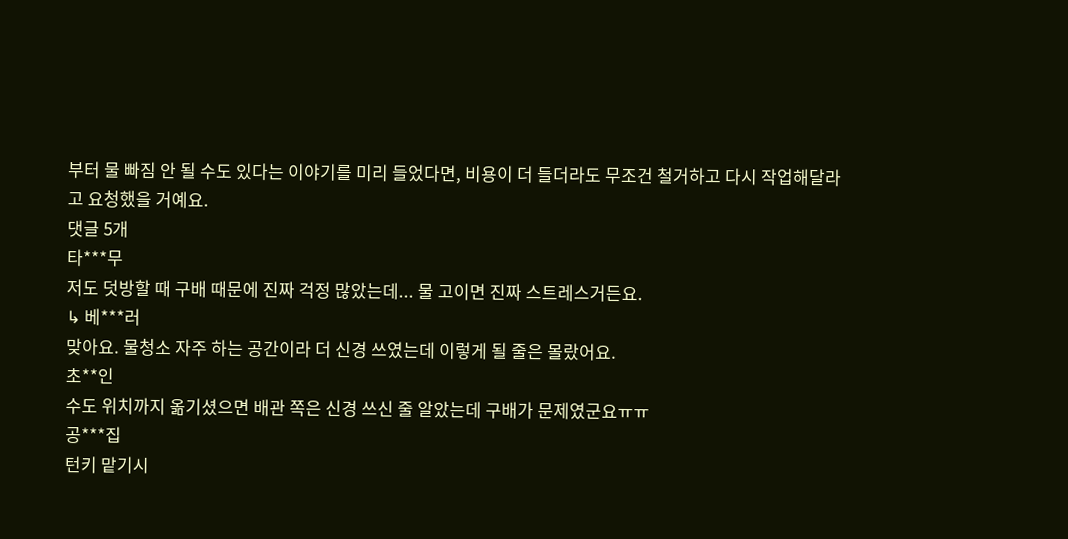부터 물 빠짐 안 될 수도 있다는 이야기를 미리 들었다면, 비용이 더 들더라도 무조건 철거하고 다시 작업해달라고 요청했을 거예요.
댓글 5개
타***무
저도 덧방할 때 구배 때문에 진짜 걱정 많았는데... 물 고이면 진짜 스트레스거든요.
↳ 베***러
맞아요. 물청소 자주 하는 공간이라 더 신경 쓰였는데 이렇게 될 줄은 몰랐어요.
초**인
수도 위치까지 옮기셨으면 배관 쪽은 신경 쓰신 줄 알았는데 구배가 문제였군요ㅠㅠ
공***집
턴키 맡기시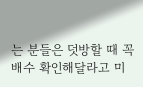는 분들은 덧방할 때 꼭 배수 확인해달라고 미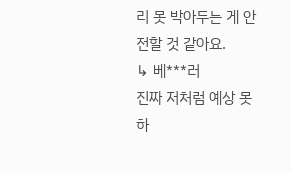리 못 박아두는 게 안전할 것 같아요.
↳ 베***러
진짜 저처럼 예상 못 하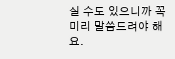실 수도 있으니까 꼭 미리 말씀드려야 해요.